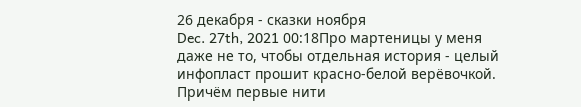26 декабря - сказки ноября
Dec. 27th, 2021 00:18Про мартеницы у меня даже не то, чтобы отдельная история - целый инфопласт прошит красно-белой верёвочкой.
Причём первые нити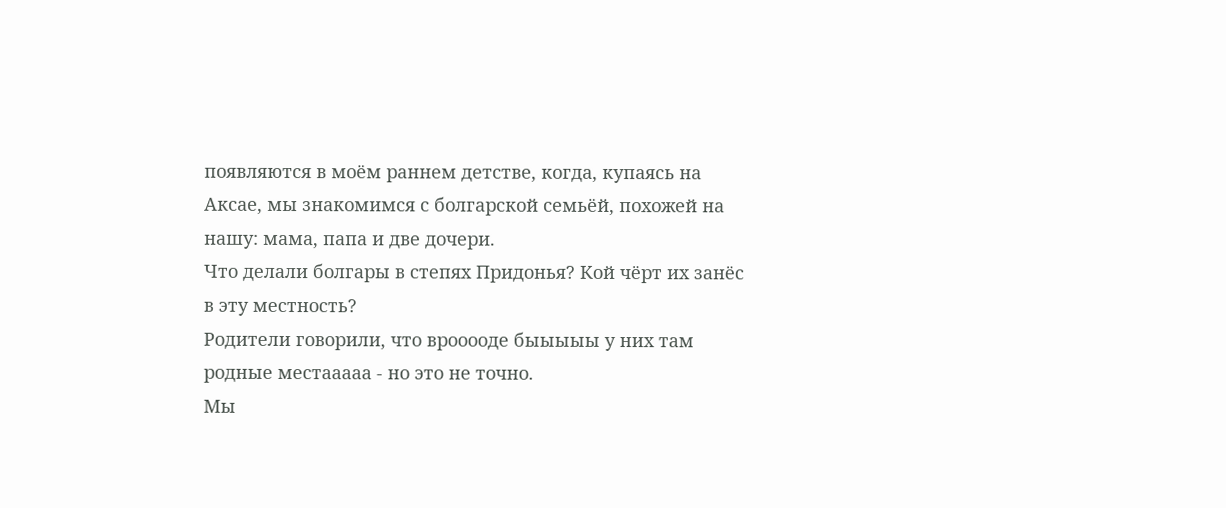появляются в моём раннем детстве, когда, купаясь на Аксае, мы знакомимся с болгарской семьёй, похожей на нашу: мама, папа и две дочери.
Что делали болгары в степях Придонья? Кой чёрт их занёс в эту местность?
Родители говорили, что врооооде быыыыы у них там родные местааааа - но это не точно.
Мы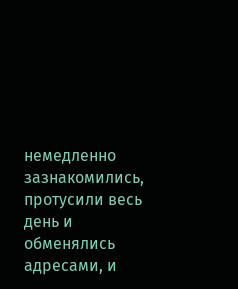немедленно зазнакомились, протусили весь день и обменялись адресами, и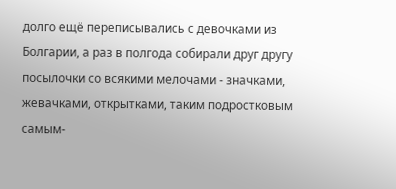долго ещё переписывались с девочками из Болгарии, а раз в полгода собирали друг другу посылочки со всякими мелочами - значками, жевачками, открытками, таким подростковым самым-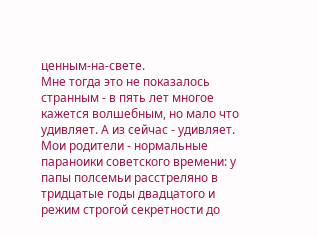ценным-на-свете.
Мне тогда это не показалось странным - в пять лет многое кажется волшебным, но мало что удивляет. А из сейчас - удивляет. Мои родители - нормальные параноики советского времени: у папы полсемьи расстреляно в тридцатые годы двадцатого и режим строгой секретности до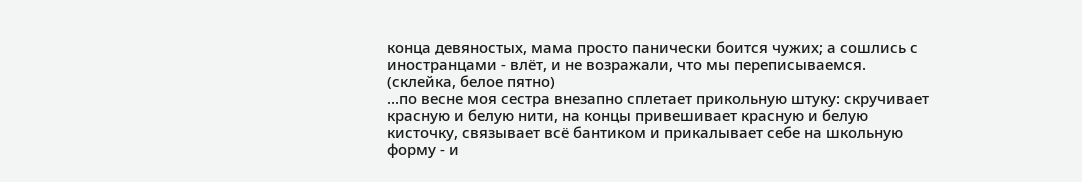конца девяностых, мама просто панически боится чужих; а сошлись с иностранцами - влёт, и не возражали, что мы переписываемся.
(склейка, белое пятно)
...по весне моя сестра внезапно сплетает прикольную штуку: скручивает красную и белую нити, на концы привешивает красную и белую кисточку, связывает всё бантиком и прикалывает себе на школьную форму - и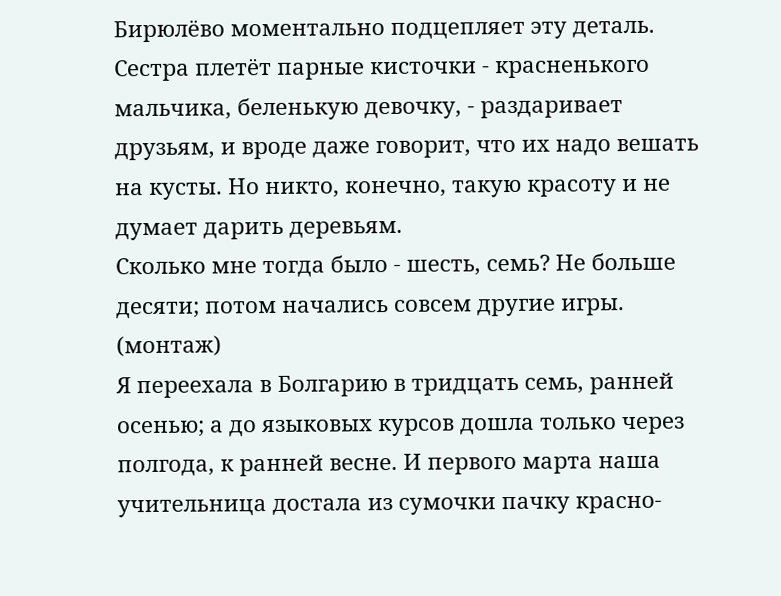Бирюлёво моментально подцепляет эту деталь. Сестра плетёт парные кисточки - красненького мальчика, беленькую девочку, - раздаривает друзьям, и вроде даже говорит, что их надо вешать на кусты. Но никто, конечно, такую красоту и не думает дарить деревьям.
Сколько мне тогда было - шесть, семь? Не больше десяти; потом начались совсем другие игры.
(монтаж)
Я переехала в Болгарию в тридцать семь, ранней осенью; а до языковых курсов дошла только через полгода, к ранней весне. И первого марта наша учительница достала из сумочки пачку красно-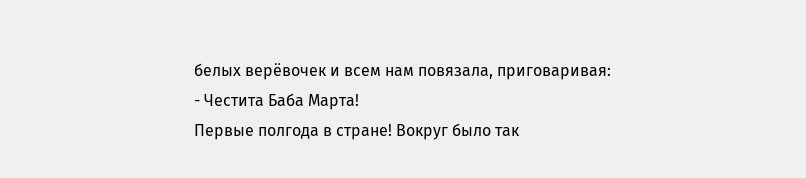белых верёвочек и всем нам повязала, приговаривая:
- Честита Баба Марта!
Первые полгода в стране! Вокруг было так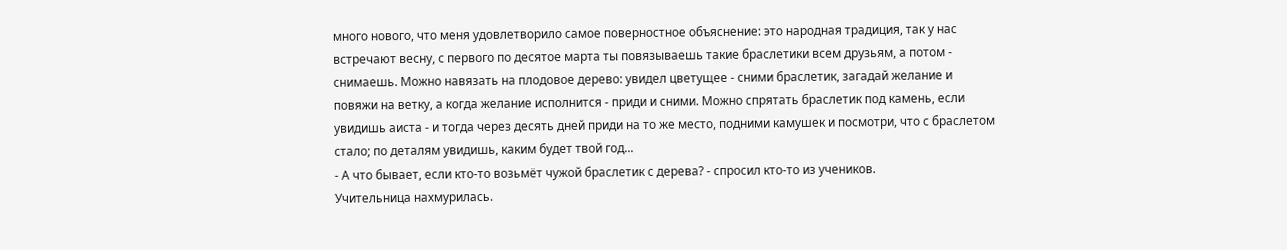много нового, что меня удовлетворило самое поверностное объяснение: это народная традиция, так у нас встречают весну, с первого по десятое марта ты повязываешь такие браслетики всем друзьям, а потом - снимаешь. Можно навязать на плодовое дерево: увидел цветущее - сними браслетик, загадай желание и повяжи на ветку, а когда желание исполнится - приди и сними. Можно спрятать браслетик под камень, если увидишь аиста - и тогда через десять дней приди на то же место, подними камушек и посмотри, что с браслетом стало; по деталям увидишь, каким будет твой год...
- А что бывает, если кто-то возьмёт чужой браслетик с дерева? - спросил кто-то из учеников.
Учительница нахмурилась.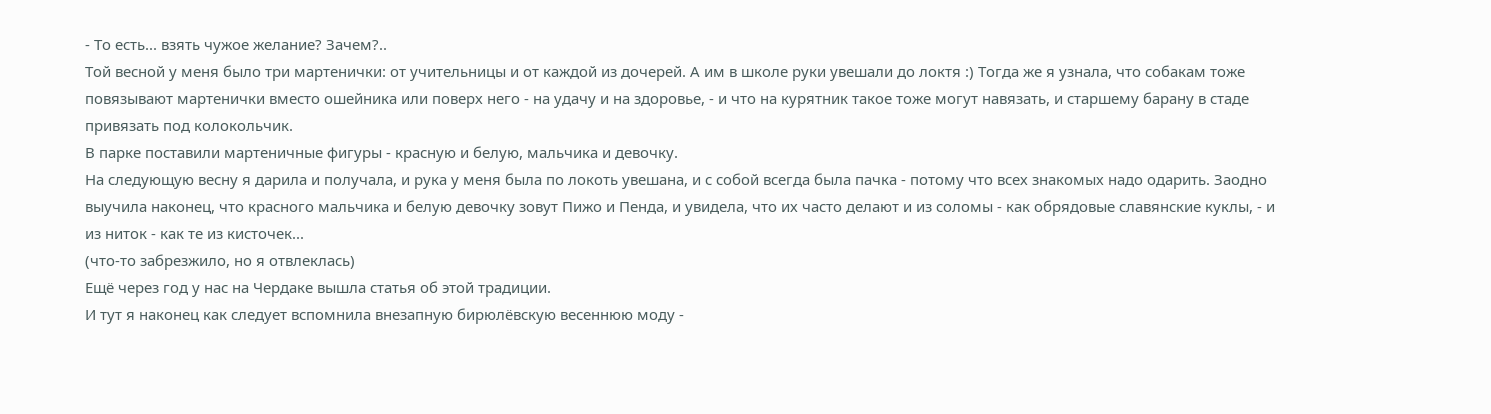- То есть... взять чужое желание? Зачем?..
Той весной у меня было три мартенички: от учительницы и от каждой из дочерей. А им в школе руки увешали до локтя :) Тогда же я узнала, что собакам тоже повязывают мартенички вместо ошейника или поверх него - на удачу и на здоровье, - и что на курятник такое тоже могут навязать, и старшему барану в стаде привязать под колокольчик.
В парке поставили мартеничные фигуры - красную и белую, мальчика и девочку.
На следующую весну я дарила и получала, и рука у меня была по локоть увешана, и с собой всегда была пачка - потому что всех знакомых надо одарить. Заодно выучила наконец, что красного мальчика и белую девочку зовут Пижо и Пенда, и увидела, что их часто делают и из соломы - как обрядовые славянские куклы, - и из ниток - как те из кисточек...
(что-то забрезжило, но я отвлеклась)
Ещё через год у нас на Чердаке вышла статья об этой традиции.
И тут я наконец как следует вспомнила внезапную бирюлёвскую весеннюю моду -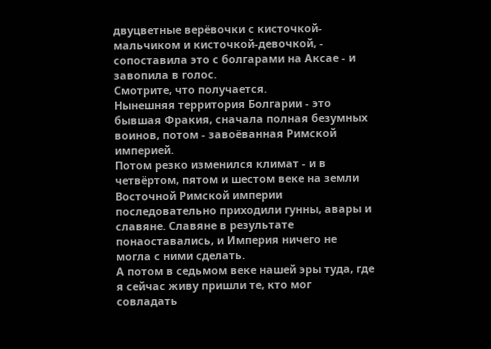двуцветные верёвочки с кисточкой-мальчиком и кисточкой-девочкой, - сопоставила это с болгарами на Аксае - и завопила в голос.
Смотрите, что получается.
Нынешняя территория Болгарии - это бывшая Фракия, сначала полная безумных воинов, потом - завоёванная Римской империей.
Потом резко изменился климат - и в четвёртом, пятом и шестом веке на земли Восточной Римской империи последовательно приходили гунны, авары и славяне. Славяне в результате понаоставались, и Империя ничего не могла с ними сделать.
А потом в седьмом веке нашей эры туда, где я сейчас живу пришли те, кто мог совладать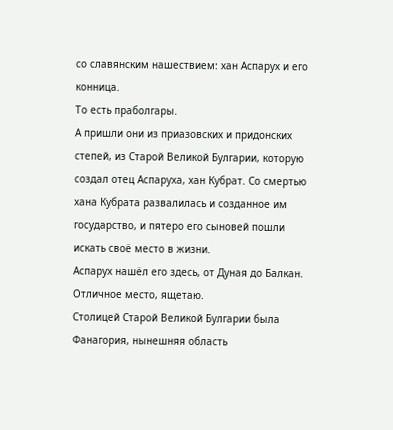со славянским нашествием: хан Аспарух и его конница.
То есть праболгары.
А пришли они из приазовских и придонских степей, из Старой Великой Булгарии, которую создал отец Аспаруха, хан Кубрат. Со смертью хана Кубрата развалилась и созданное им государство, и пятеро его сыновей пошли искать своё место в жизни.
Аспарух нашёл его здесь, от Дуная до Балкан.
Отличное место, ящетаю.
Столицей Старой Великой Булгарии была Фанагория, нынешняя область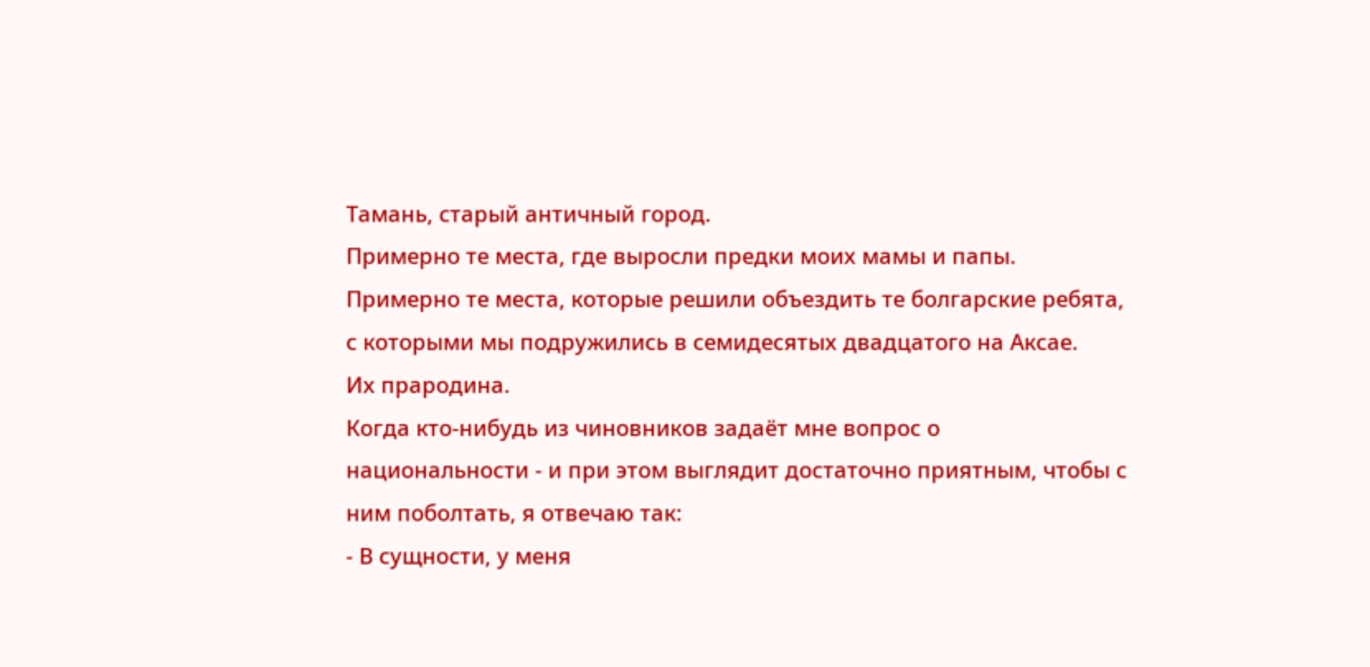Тамань, старый античный город.
Примерно те места, где выросли предки моих мамы и папы.
Примерно те места, которые решили объездить те болгарские ребята, с которыми мы подружились в семидесятых двадцатого на Аксае.
Их прародина.
Когда кто-нибудь из чиновников задаёт мне вопрос о национальности - и при этом выглядит достаточно приятным, чтобы с ним поболтать, я отвечаю так:
- В сущности, у меня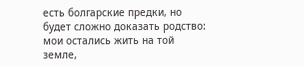есть болгарские предки, но будет сложно доказать родство: мои остались жить на той земле,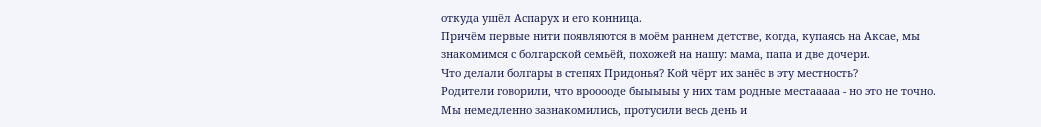откуда ушёл Аспарух и его конница.
Причём первые нити появляются в моём раннем детстве, когда, купаясь на Аксае, мы знакомимся с болгарской семьёй, похожей на нашу: мама, папа и две дочери.
Что делали болгары в степях Придонья? Кой чёрт их занёс в эту местность?
Родители говорили, что врооооде быыыыы у них там родные местааааа - но это не точно.
Мы немедленно зазнакомились, протусили весь день и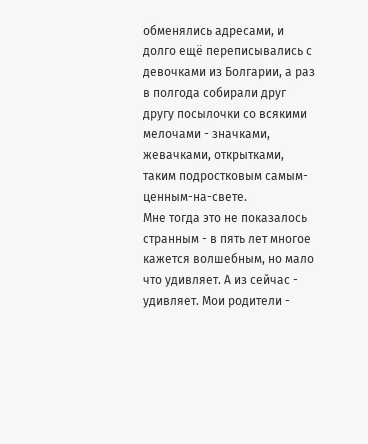обменялись адресами, и долго ещё переписывались с девочками из Болгарии, а раз в полгода собирали друг другу посылочки со всякими мелочами - значками, жевачками, открытками, таким подростковым самым-ценным-на-свете.
Мне тогда это не показалось странным - в пять лет многое кажется волшебным, но мало что удивляет. А из сейчас - удивляет. Мои родители -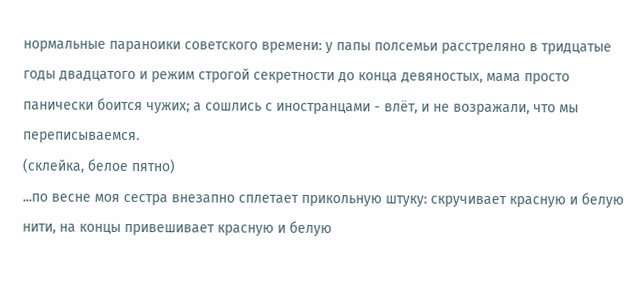нормальные параноики советского времени: у папы полсемьи расстреляно в тридцатые годы двадцатого и режим строгой секретности до конца девяностых, мама просто панически боится чужих; а сошлись с иностранцами - влёт, и не возражали, что мы переписываемся.
(склейка, белое пятно)
...по весне моя сестра внезапно сплетает прикольную штуку: скручивает красную и белую нити, на концы привешивает красную и белую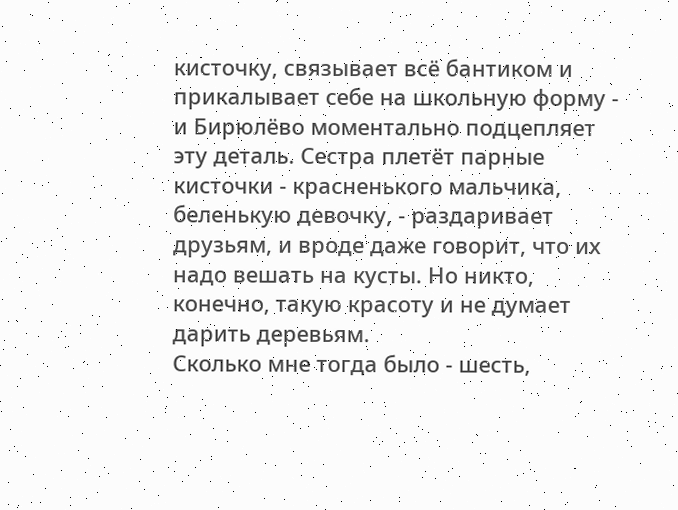кисточку, связывает всё бантиком и прикалывает себе на школьную форму - и Бирюлёво моментально подцепляет эту деталь. Сестра плетёт парные кисточки - красненького мальчика, беленькую девочку, - раздаривает друзьям, и вроде даже говорит, что их надо вешать на кусты. Но никто, конечно, такую красоту и не думает дарить деревьям.
Сколько мне тогда было - шесть,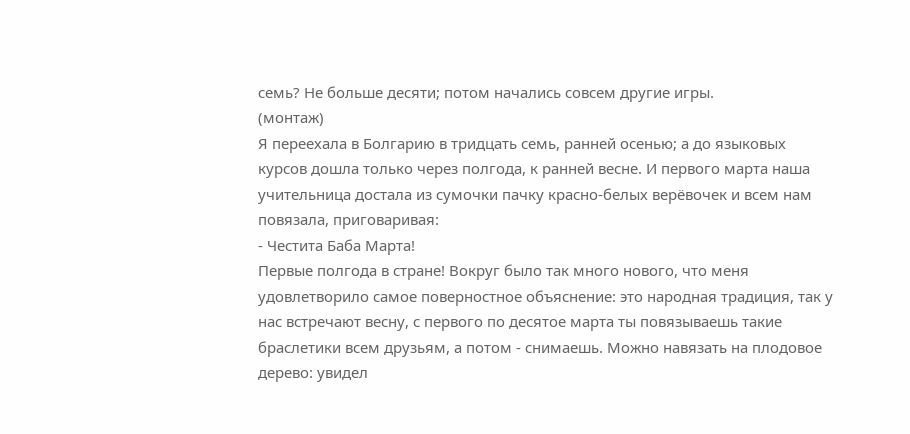семь? Не больше десяти; потом начались совсем другие игры.
(монтаж)
Я переехала в Болгарию в тридцать семь, ранней осенью; а до языковых курсов дошла только через полгода, к ранней весне. И первого марта наша учительница достала из сумочки пачку красно-белых верёвочек и всем нам повязала, приговаривая:
- Честита Баба Марта!
Первые полгода в стране! Вокруг было так много нового, что меня удовлетворило самое поверностное объяснение: это народная традиция, так у нас встречают весну, с первого по десятое марта ты повязываешь такие браслетики всем друзьям, а потом - снимаешь. Можно навязать на плодовое дерево: увидел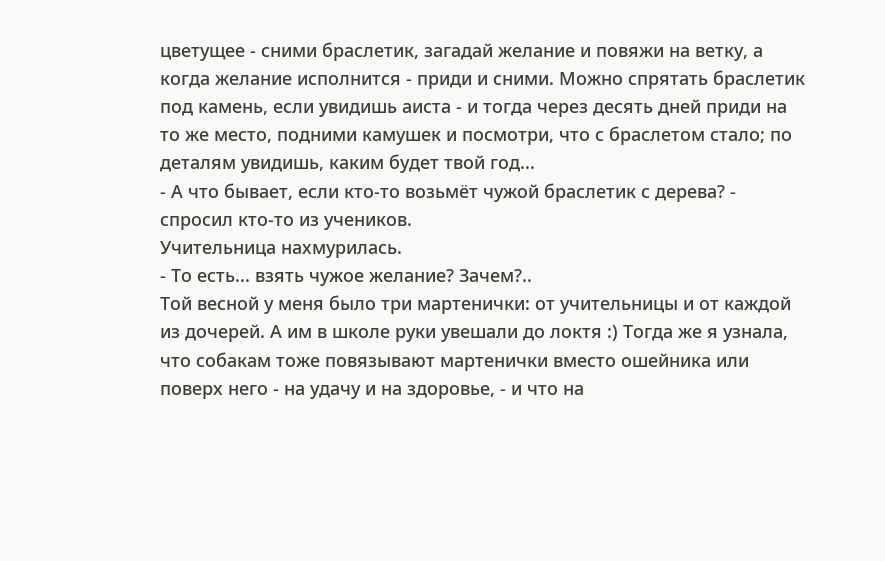цветущее - сними браслетик, загадай желание и повяжи на ветку, а когда желание исполнится - приди и сними. Можно спрятать браслетик под камень, если увидишь аиста - и тогда через десять дней приди на то же место, подними камушек и посмотри, что с браслетом стало; по деталям увидишь, каким будет твой год...
- А что бывает, если кто-то возьмёт чужой браслетик с дерева? - спросил кто-то из учеников.
Учительница нахмурилась.
- То есть... взять чужое желание? Зачем?..
Той весной у меня было три мартенички: от учительницы и от каждой из дочерей. А им в школе руки увешали до локтя :) Тогда же я узнала, что собакам тоже повязывают мартенички вместо ошейника или поверх него - на удачу и на здоровье, - и что на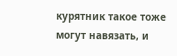курятник такое тоже могут навязать, и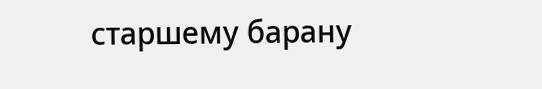старшему барану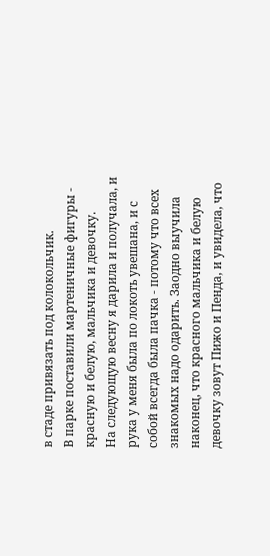в стаде привязать под колокольчик.
В парке поставили мартеничные фигуры - красную и белую, мальчика и девочку.
На следующую весну я дарила и получала, и рука у меня была по локоть увешана, и с собой всегда была пачка - потому что всех знакомых надо одарить. Заодно выучила наконец, что красного мальчика и белую девочку зовут Пижо и Пенда, и увидела, что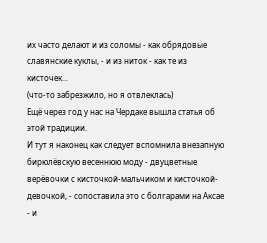их часто делают и из соломы - как обрядовые славянские куклы, - и из ниток - как те из кисточек...
(что-то забрезжило, но я отвлеклась)
Ещё через год у нас на Чердаке вышла статья об этой традиции.
И тут я наконец как следует вспомнила внезапную бирюлёвскую весеннюю моду - двуцветные верёвочки с кисточкой-мальчиком и кисточкой-девочкой, - сопоставила это с болгарами на Аксае - и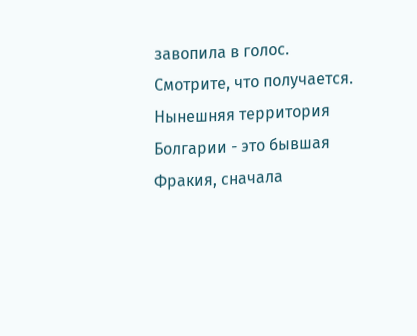завопила в голос.
Смотрите, что получается.
Нынешняя территория Болгарии - это бывшая Фракия, сначала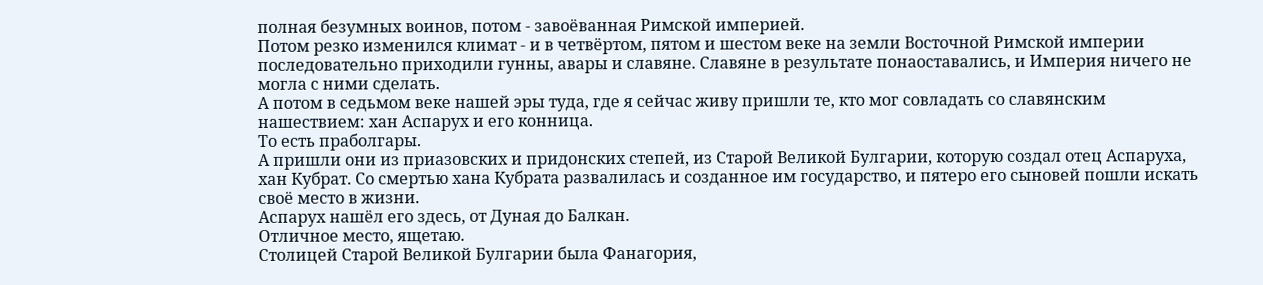полная безумных воинов, потом - завоёванная Римской империей.
Потом резко изменился климат - и в четвёртом, пятом и шестом веке на земли Восточной Римской империи последовательно приходили гунны, авары и славяне. Славяне в результате понаоставались, и Империя ничего не могла с ними сделать.
А потом в седьмом веке нашей эры туда, где я сейчас живу пришли те, кто мог совладать со славянским нашествием: хан Аспарух и его конница.
То есть праболгары.
А пришли они из приазовских и придонских степей, из Старой Великой Булгарии, которую создал отец Аспаруха, хан Кубрат. Со смертью хана Кубрата развалилась и созданное им государство, и пятеро его сыновей пошли искать своё место в жизни.
Аспарух нашёл его здесь, от Дуная до Балкан.
Отличное место, ящетаю.
Столицей Старой Великой Булгарии была Фанагория,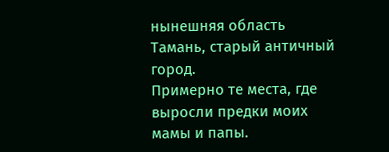нынешняя область Тамань, старый античный город.
Примерно те места, где выросли предки моих мамы и папы.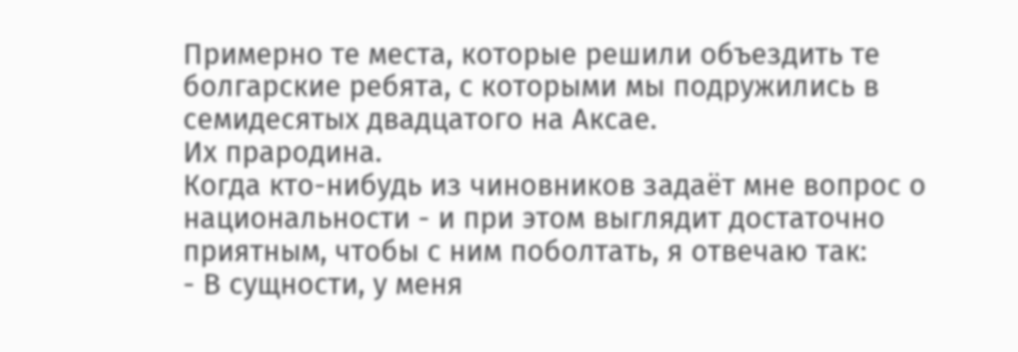Примерно те места, которые решили объездить те болгарские ребята, с которыми мы подружились в семидесятых двадцатого на Аксае.
Их прародина.
Когда кто-нибудь из чиновников задаёт мне вопрос о национальности - и при этом выглядит достаточно приятным, чтобы с ним поболтать, я отвечаю так:
- В сущности, у меня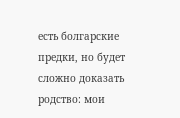есть болгарские предки, но будет сложно доказать родство: мои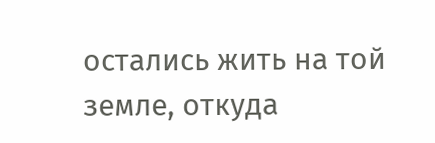остались жить на той земле, откуда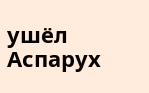ушёл Аспарух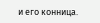и его конница.